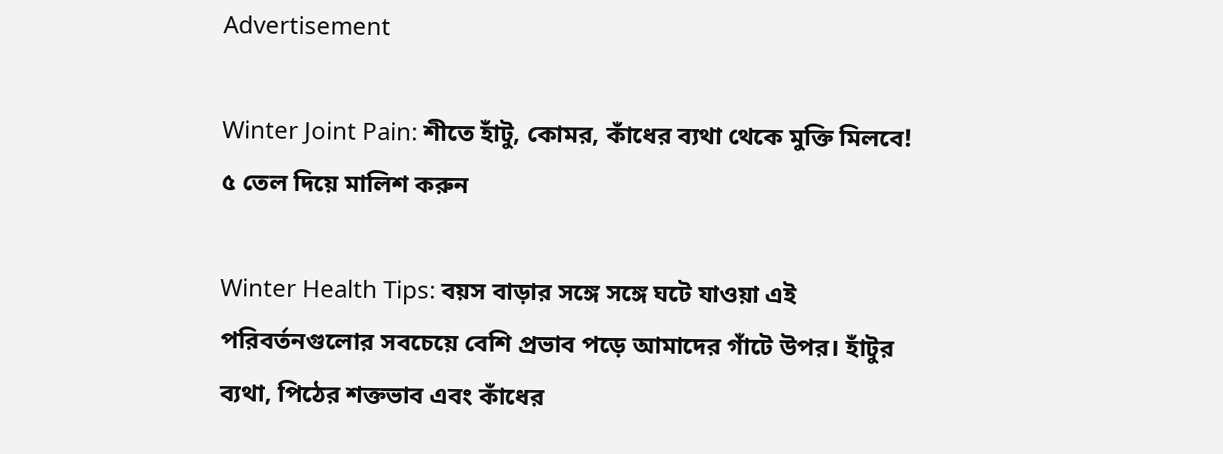Advertisement

Winter Joint Pain: শীতে হাঁটু, কোমর, কাঁধের ব্যথা থেকে মুক্তি মিলবে! ৫ তেল দিয়ে মালিশ করুন

Winter Health Tips: বয়স বাড়ার সঙ্গে সঙ্গে ঘটে যাওয়া এই পরিবর্তনগুলোর সবচেয়ে বেশি প্রভাব পড়ে আমাদের গাঁটে উপর। হাঁটুর ব্যথা, পিঠের শক্তভাব এবং কাঁধের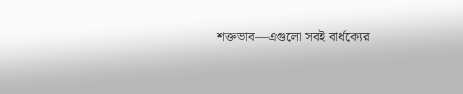শক্তভাব—এগুলো সবই বার্ধক্যের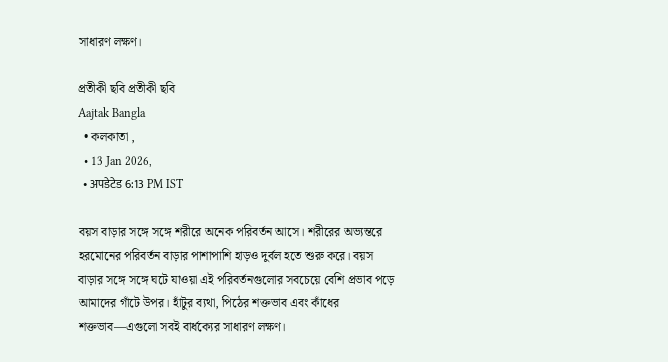সাধারণ লক্ষণ।

প্রতীকী ছবি প্রতীকী ছবি
Aajtak Bangla
  • কলকাতা ,
  • 13 Jan 2026,
  • अपडेटेड 6:13 PM IST

বয়স বাড়ার সঙ্গে সঙ্গে শরীরে অনেক পরিবর্তন আসে। শরীরের অভ্যন্তরে হরমোনের পরিবর্তন বাড়ার পাশাপাশি হাড়ও দুর্বল হতে শুরু করে। বয়স বাড়ার সঙ্গে সঙ্গে ঘটে যাওয়া এই পরিবর্তনগুলোর সবচেয়ে বেশি প্রভাব পড়ে আমাদের গাঁটে উপর। হাঁটুর ব্যথা, পিঠের শক্তভাব এবং কাঁধের শক্তভাব—এগুলো সবই বার্ধক্যের সাধারণ লক্ষণ।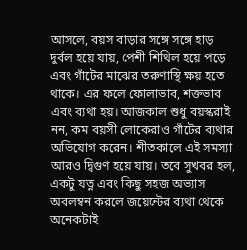আসলে, বয়স বাড়ার সঙ্গে সঙ্গে হাড় দুর্বল হয়ে যায়, পেশী শিথিল হয়ে পড়ে এবং গাঁটের মাঝের তরুণাস্থি ক্ষয় হতে থাকে। এর ফলে ফোলাভাব, শক্তভাব এবং ব্যথা হয়। আজকাল শুধু বয়স্করাই নন, কম বয়সী লোকেরাও গাঁটের ব্যথার অভিযোগ করেন। শীতকালে এই সমস্যা আরও দ্বিগুণ হয়ে যায়। তবে সুখবর হল, একটু যত্ন এবং কিছু সহজ অভ্যাস অবলম্বন করলে জয়েন্টের ব্যথা থেকে অনেকটাই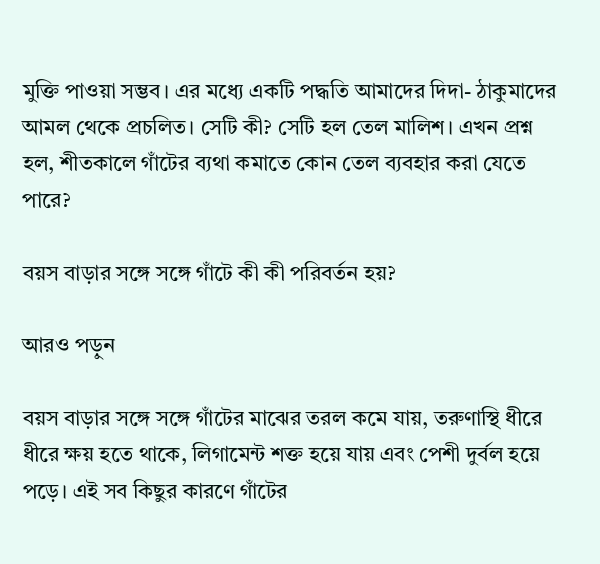মুক্তি পাওয়া সম্ভব। এর মধ্যে একটি পদ্ধতি আমাদের দিদা- ঠাকুমাদের  আমল থেকে প্রচলিত। সেটি কী? সেটি হল তেল মালিশ। এখন প্রশ্ন হল, শীতকালে গাঁটের ব্যথা কমাতে কোন তেল ব্যবহার করা যেতে পারে?

বয়স বাড়ার সঙ্গে সঙ্গে গাঁটে কী কী পরিবর্তন হয়?

আরও পড়ুন

বয়স বাড়ার সঙ্গে সঙ্গে গাঁটের মাঝের তরল কমে যায়, তরুণাস্থি ধীরে ধীরে ক্ষয় হতে থাকে, লিগামেন্ট শক্ত হয়ে যায় এবং পেশী দুর্বল হয়ে পড়ে। এই সব কিছুর কারণে গাঁটের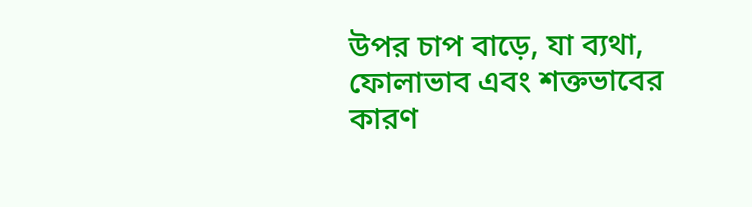উপর চাপ বাড়ে, যা ব্যথা, ফোলাভাব এবং শক্তভাবের কারণ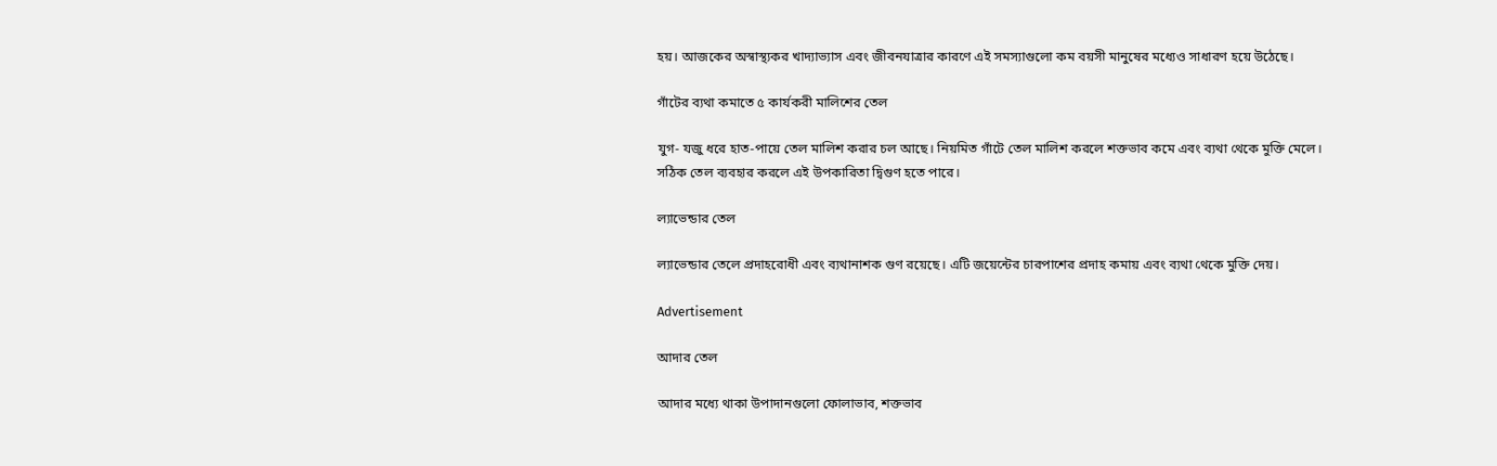হয়। আজকের অস্বাস্থ্যকর খাদ্যাভ্যাস এবং জীবনযাত্রার কারণে এই সমস্যাগুলো কম বয়সী মানুষের মধ্যেও সাধারণ হয়ে উঠেছে।

গাঁটের ব্যথা কমাতে ৫ কার্যকরী মালিশের তেল

যুগ- যজু ধরে হাত-পায়ে তেল মালিশ করার চল আছে। নিয়মিত গাঁটে তেল মালিশ করলে শক্তভাব কমে এবং ব্যথা থেকে মুক্তি মেলে। সঠিক তেল ব্যবহার করলে এই উপকারিতা দ্বিগুণ হতে পারে।

ল্যাভেন্ডার তেল

ল্যাভেন্ডার তেলে প্রদাহরোধী এবং ব্যথানাশক গুণ রয়েছে। এটি জয়েন্টের চারপাশের প্রদাহ কমায় এবং ব্যথা থেকে মুক্তি দেয়।

Advertisement

আদার তেল

আদার মধ্যে থাকা উপাদানগুলো ফোলাভাব, শক্তভাব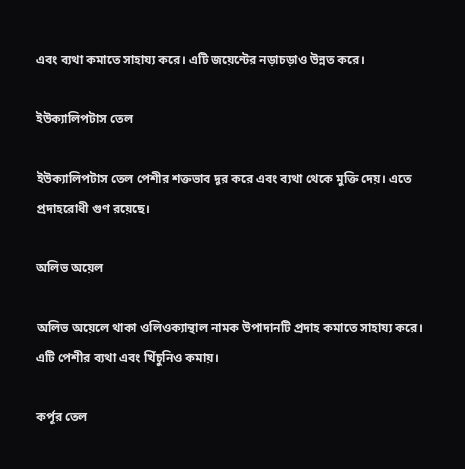এবং ব্যথা কমাতে সাহায্য করে। এটি জয়েন্টের নড়াচড়াও উন্নত করে।

ইউক্যালিপটাস তেল

ইউক্যালিপটাস তেল পেশীর শক্তভাব দূর করে এবং ব্যথা থেকে মুক্তি দেয়। এতে প্রদাহরোধী গুণ রয়েছে।

অলিভ অয়েল

অলিভ অয়েলে থাকা ওলিওক্যান্থাল নামক উপাদানটি প্রদাহ কমাতে সাহায্য করে। এটি পেশীর ব্যথা এবং খিঁচুনিও কমায়।

কর্পূর তেল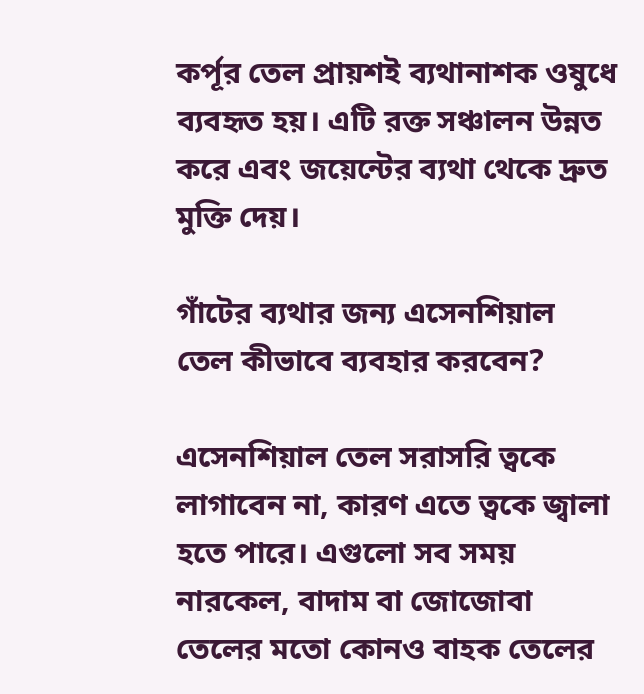কর্পূর তেল প্রায়শই ব্যথানাশক ওষুধে ব্যবহৃত হয়। এটি রক্ত সঞ্চালন উন্নত করে এবং জয়েন্টের ব্যথা থেকে দ্রুত মুক্তি দেয়।

গাঁটের ব্যথার জন্য এসেনশিয়াল তেল কীভাবে ব্যবহার করবেন?

এসেনশিয়াল তেল সরাসরি ত্বকে লাগাবেন না, কারণ এতে ত্বকে জ্বালা হতে পারে। এগুলো সব সময় নারকেল, বাদাম বা জোজোবা তেলের মতো কোনও বাহক তেলের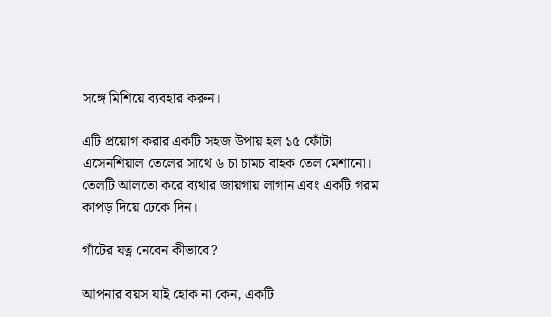সঙ্গে মিশিয়ে ব্যবহার করুন।

এটি প্রয়োগ করার একটি সহজ উপায় হল ১৫ ফোঁটা এসেনশিয়াল তেলের সাথে ৬ চা চামচ বাহক তেল মেশানো। তেলটি আলতো করে ব্যথার জায়গায় লাগান এবং একটি গরম কাপড় দিয়ে ঢেকে দিন।

গাঁটের যত্ন নেবেন কীভাবে?

আপনার বয়স যাই হোক না কেন, একটি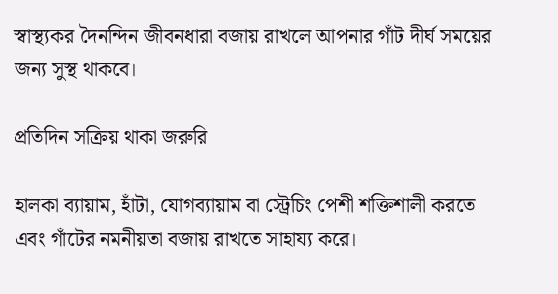স্বাস্থ্যকর দৈনন্দিন জীবনধারা বজায় রাখলে আপনার গাঁট দীর্ঘ সময়ের জন্য সুস্থ থাকবে।

প্রতিদিন সক্রিয় থাকা জরুরি

হালকা ব্যায়াম, হাঁটা, যোগব্যায়াম বা স্ট্রেচিং পেশী শক্তিশালী করতে এবং গাঁটের নমনীয়তা বজায় রাখতে সাহায্য করে।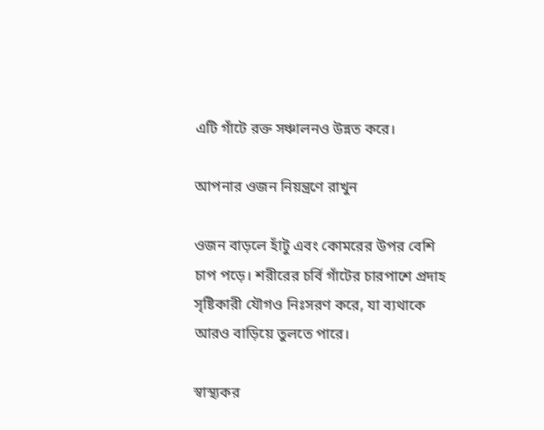এটি গাঁটে রক্ত সঞ্চালনও উন্নত করে।

আপনার ওজন নিয়ন্ত্রণে রাখুন

ওজন বাড়লে হাঁটু এবং কোমরের উপর বেশি চাপ পড়ে। শরীরের চর্বি গাঁটের চারপাশে প্রদাহ সৃষ্টিকারী যৌগও নিঃসরণ করে, যা ব্যথাকে আরও বাড়িয়ে তুলতে পারে।

স্বাস্থ্যকর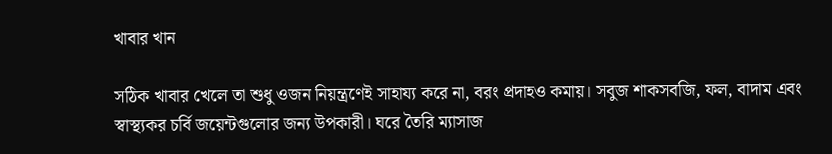খাবার খান

সঠিক খাবার খেলে তা শুধু ওজন নিয়ন্ত্রণেই সাহায্য করে না, বরং প্রদাহও কমায়। সবুজ শাকসবজি, ফল, বাদাম এবং স্বাস্থ্যকর চর্বি জয়েন্টগুলোর জন্য উপকারী। ঘরে তৈরি ম্যাসাজ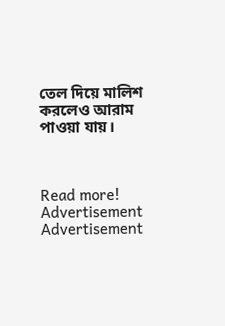তেল দিয়ে মালিশ করলেও আরাম পাওয়া যায়।



Read more!
Advertisement
Advertisement